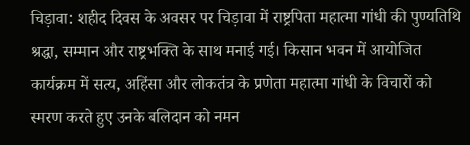चिड़ावा: शहीद दिवस के अवसर पर चिड़ावा में राष्ट्रपिता महात्मा गांधी की पुण्यतिथि श्रद्धा, सम्मान और राष्ट्रभक्ति के साथ मनाई गई। किसान भवन में आयोजित कार्यक्रम में सत्य, अहिंसा और लोकतंत्र के प्रणेता महात्मा गांधी के विचारों को स्मरण करते हुए उनके बलिदान को नमन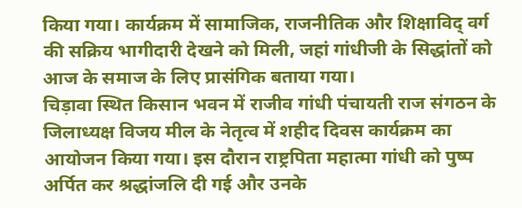किया गया। कार्यक्रम में सामाजिक, राजनीतिक और शिक्षाविद् वर्ग की सक्रिय भागीदारी देखने को मिली, जहां गांधीजी के सिद्धांतों को आज के समाज के लिए प्रासंगिक बताया गया।
चिड़ावा स्थित किसान भवन में राजीव गांधी पंचायती राज संगठन के जिलाध्यक्ष विजय मील के नेतृत्व में शहीद दिवस कार्यक्रम का आयोजन किया गया। इस दौरान राष्ट्रपिता महात्मा गांधी को पुष्प अर्पित कर श्रद्धांजलि दी गई और उनके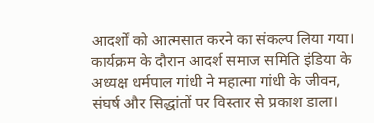आदर्शों को आत्मसात करने का संकल्प लिया गया।
कार्यक्रम के दौरान आदर्श समाज समिति इंडिया के अध्यक्ष धर्मपाल गांधी ने महात्मा गांधी के जीवन, संघर्ष और सिद्धांतों पर विस्तार से प्रकाश डाला।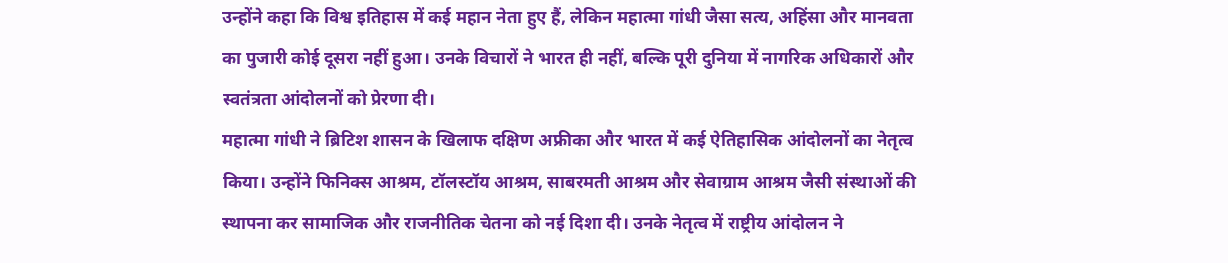उन्होंने कहा कि विश्व इतिहास में कई महान नेता हुए हैं, लेकिन महात्मा गांधी जैसा सत्य, अहिंसा और मानवता का पुजारी कोई दूसरा नहीं हुआ। उनके विचारों ने भारत ही नहीं, बल्कि पूरी दुनिया में नागरिक अधिकारों और स्वतंत्रता आंदोलनों को प्रेरणा दी।
महात्मा गांधी ने ब्रिटिश शासन के खिलाफ दक्षिण अफ्रीका और भारत में कई ऐतिहासिक आंदोलनों का नेतृत्व किया। उन्होंने फिनिक्स आश्रम, टॉलस्टॉय आश्रम, साबरमती आश्रम और सेवाग्राम आश्रम जैसी संस्थाओं की स्थापना कर सामाजिक और राजनीतिक चेतना को नई दिशा दी। उनके नेतृत्व में राष्ट्रीय आंदोलन ने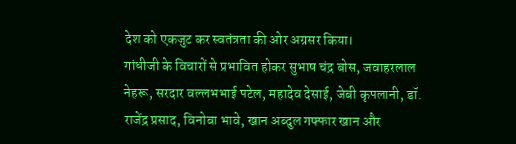देश को एकजुट कर स्वतंत्रता की ओर अग्रसर किया।
गांधीजी के विचारों से प्रभावित होकर सुभाष चंद्र बोस, जवाहरलाल नेहरू, सरदार वल्लभभाई पटेल, महादेव देसाई, जेबी कृपलानी, डॉ. राजेंद्र प्रसाद, विनोबा भावे, खान अब्दुल गफ्फार खान और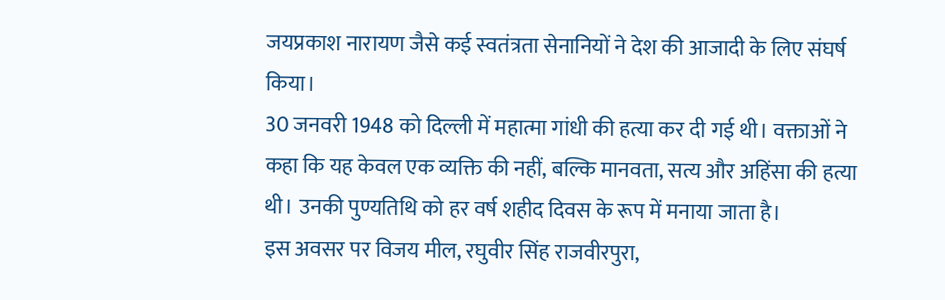जयप्रकाश नारायण जैसे कई स्वतंत्रता सेनानियों ने देश की आजादी के लिए संघर्ष किया।
30 जनवरी 1948 को दिल्ली में महात्मा गांधी की हत्या कर दी गई थी। वक्ताओं ने कहा कि यह केवल एक व्यक्ति की नहीं, बल्कि मानवता, सत्य और अहिंसा की हत्या थी। उनकी पुण्यतिथि को हर वर्ष शहीद दिवस के रूप में मनाया जाता है।
इस अवसर पर विजय मील, रघुवीर सिंह राजवीरपुरा,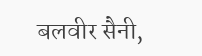बलवीर सैनी,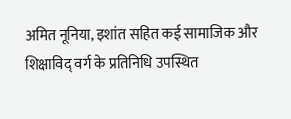अमित नूनिया, इशांत सहित कई सामाजिक और शिक्षाविद् वर्ग के प्रतिनिधि उपस्थित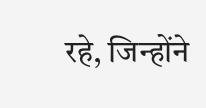रहे, जिन्होंने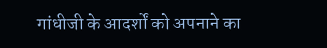गांधीजी के आदर्शों को अपनाने का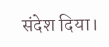संदेश दिया।